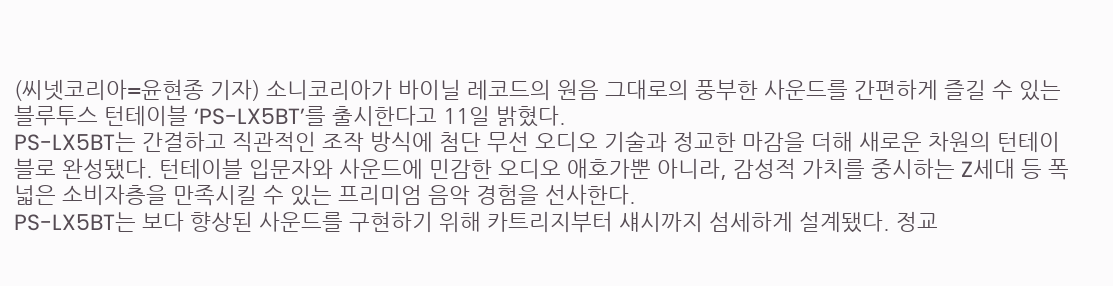(씨넷코리아=윤현종 기자) 소니코리아가 바이닐 레코드의 원음 그대로의 풍부한 사운드를 간편하게 즐길 수 있는 블루투스 턴테이블 ‘PS-LX5BT’를 출시한다고 11일 밝혔다.
PS-LX5BT는 간결하고 직관적인 조작 방식에 첨단 무선 오디오 기술과 정교한 마감을 더해 새로운 차원의 턴테이블로 완성됐다. 턴테이블 입문자와 사운드에 민감한 오디오 애호가뿐 아니라, 감성적 가치를 중시하는 Z세대 등 폭넓은 소비자층을 만족시킬 수 있는 프리미엄 음악 경험을 선사한다.
PS-LX5BT는 보다 향상된 사운드를 구현하기 위해 카트리지부터 섀시까지 섬세하게 설계됐다. 정교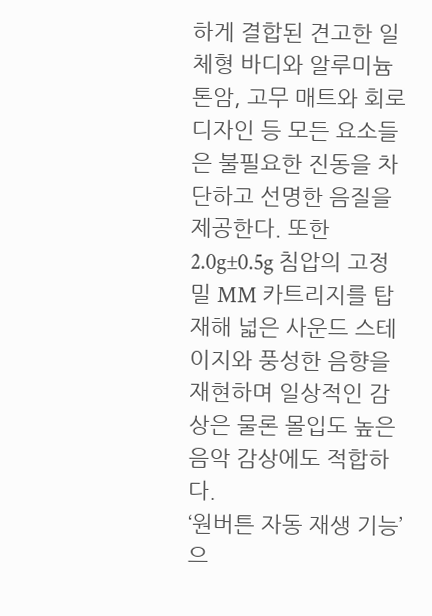하게 결합된 견고한 일체형 바디와 알루미늄 톤암, 고무 매트와 회로 디자인 등 모든 요소들은 불필요한 진동을 차단하고 선명한 음질을 제공한다. 또한 2.0g±0.5g 침압의 고정밀 MM 카트리지를 탑재해 넓은 사운드 스테이지와 풍성한 음향을 재현하며 일상적인 감상은 물론 몰입도 높은 음악 감상에도 적합하다.
‘원버튼 자동 재생 기능’으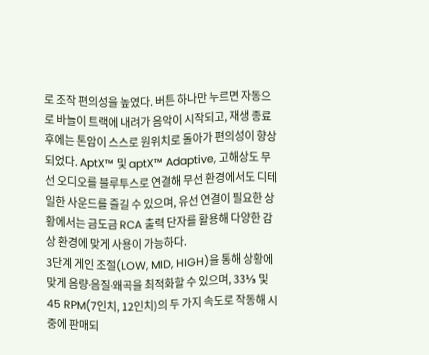로 조작 편의성을 높였다. 버튼 하나만 누르면 자동으로 바늘이 트랙에 내려가 음악이 시작되고, 재생 종료 후에는 톤암이 스스로 원위치로 돌아가 편의성이 향상되었다. AptX™ 및 aptX™ Adaptive, 고해상도 무선 오디오를 블루투스로 연결해 무선 환경에서도 디테일한 사운드를 즐길 수 있으며, 유선 연결이 필요한 상황에서는 금도금 RCA 출력 단자를 활용해 다양한 감상 환경에 맞게 사용이 가능하다.
3단계 게인 조절(LOW, MID, HIGH)을 통해 상황에 맞게 음량∙음질∙왜곡을 최적화할 수 있으며, 33⅓ 및 45 RPM(7인치, 12인치)의 두 가지 속도로 작동해 시중에 판매되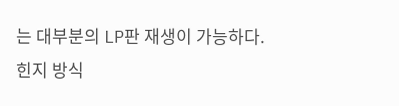는 대부분의 LP판 재생이 가능하다.
힌지 방식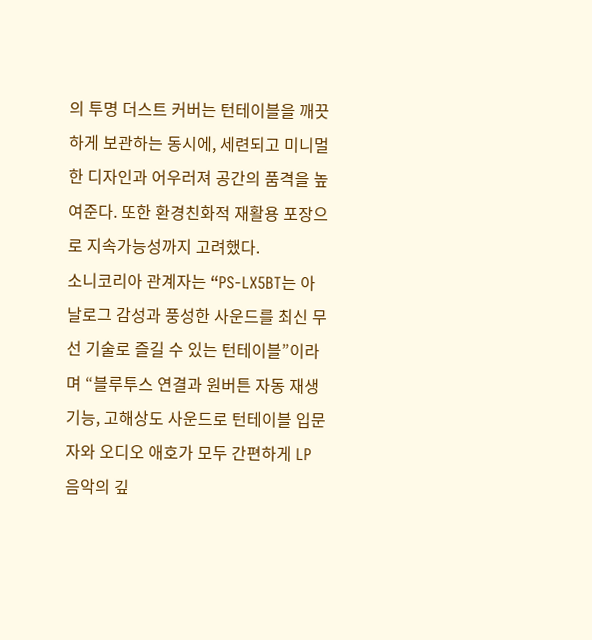의 투명 더스트 커버는 턴테이블을 깨끗하게 보관하는 동시에, 세련되고 미니멀한 디자인과 어우러져 공간의 품격을 높여준다. 또한 환경친화적 재활용 포장으로 지속가능성까지 고려했다.
소니코리아 관계자는 “PS-LX5BT는 아날로그 감성과 풍성한 사운드를 최신 무선 기술로 즐길 수 있는 턴테이블”이라며 “블루투스 연결과 원버튼 자동 재생 기능, 고해상도 사운드로 턴테이블 입문자와 오디오 애호가 모두 간편하게 LP 음악의 깊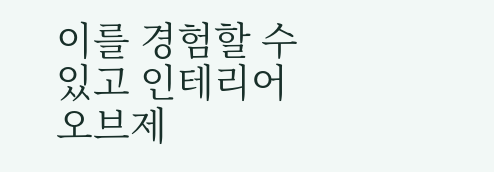이를 경험할 수 있고 인테리어 오브제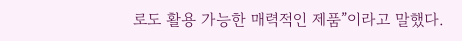로도 활용 가능한 매력적인 제품”이라고 말했다.